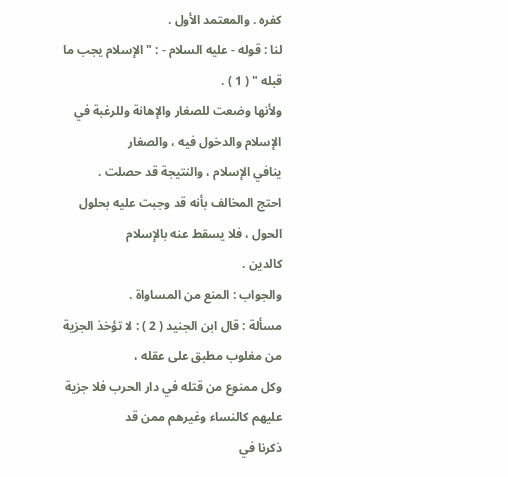كفره . والمعتمد الأول .
لنا : قوله - عليه السلام - : " الإسلام يجب ما قبله " ( 1 ) .
ولأنها وضعت للصغار والإهانة وللرغبة في الإسلام والدخول فيه ، والصغار
ينافي الإسلام ، والنتيجة قد حصلت .
احتج المخالف بأنه قد وجبت عليه بحلول الحول ، فلا يسقط عنه بالإسلام
كالدين .
والجواب : المنع من المساواة .
مسألة : قال ابن الجنيد ( 2 ) : لا تؤخذ الجزية من مغلوب مطبق على عقله ،
وكل ممنوع من قتله في دار الحرب فلا جزية عليهم كالنساء وغيرهم ممن قد
ذكرنا في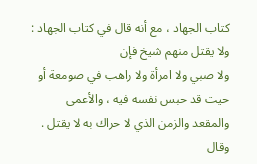كتاب الجهاد ، مع أنه قال في كتاب الجهاد : ولا يقتل منهم شيخ فإن
ولا صبي ولا امرأة ولا راهب في صومعة أو حيت قد حبس نفسه فيه ، والأعمى
والمقعد والزمن الذي لا حراك به لا يقتل .
وقال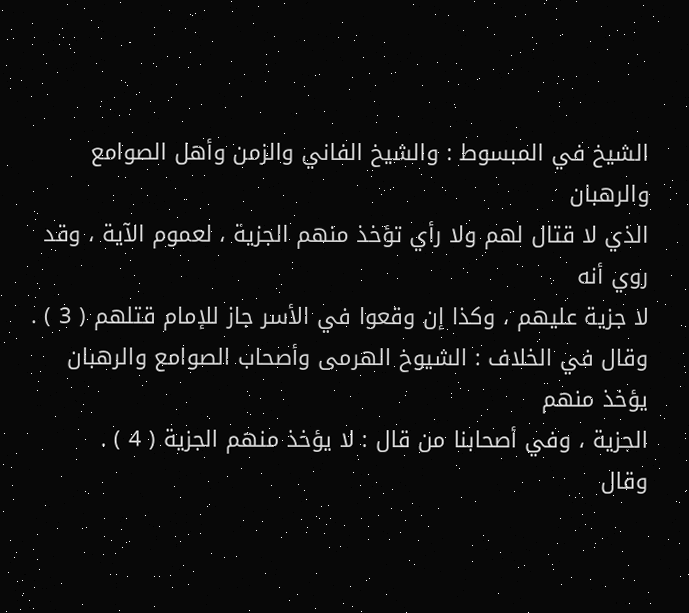الشيخ في المبسوط : والشيخ الفاني والزمن وأهل الصوامع والرهبان
الذي لا قتال لهم ولا رأي تؤخذ منهم الجزية ، لعموم الآية ، وقد روي أنه
لا جزية عليهم ، وكذا إن وقعوا في الأسر جاز للإمام قتلهم ( 3 ) .
وقال في الخلاف : الشيوخ الهرمى وأصحاب الصوامع والرهبان يؤخذ منهم
الجزية ، وفي أصحابنا من قال : لا يؤخذ منهم الجزية ( 4 ) .
وقال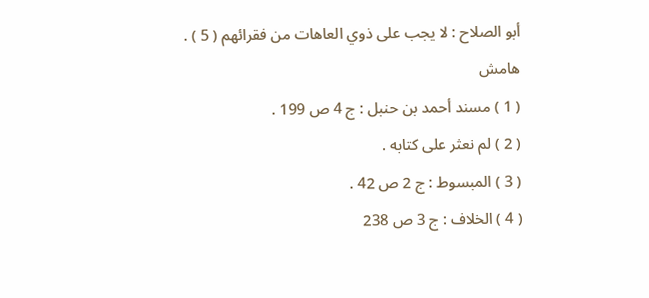أبو الصلاح : لا يجب على ذوي العاهات من فقرائهم ( 5 ) .
هامش
( 1 ) مسند أحمد بن حنبل : ج 4 ص 199 .
( 2 ) لم نعثر على كتابه .
( 3 ) المبسوط : ج 2 ص 42 .
( 4 ) الخلاف : ج 3 ص 238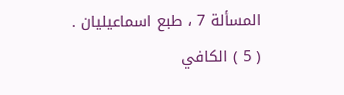المسألة 7 ، طبع اسماعيليان .
( 5 ) الكافي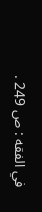في الفقه : ص 249 .